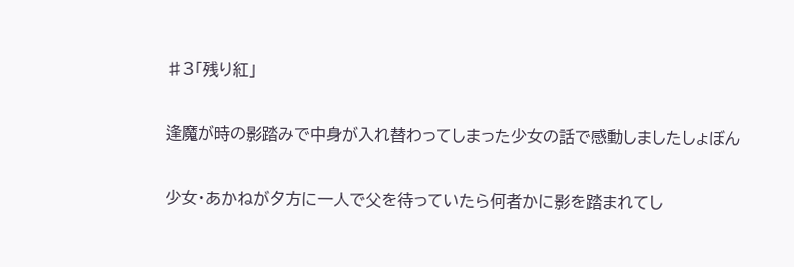♯3「残り紅」

逢魔が時の影踏みで中身が入れ替わってしまった少女の話で感動しましたしょぼん

少女・あかねが夕方に一人で父を待っていたら何者かに影を踏まれてし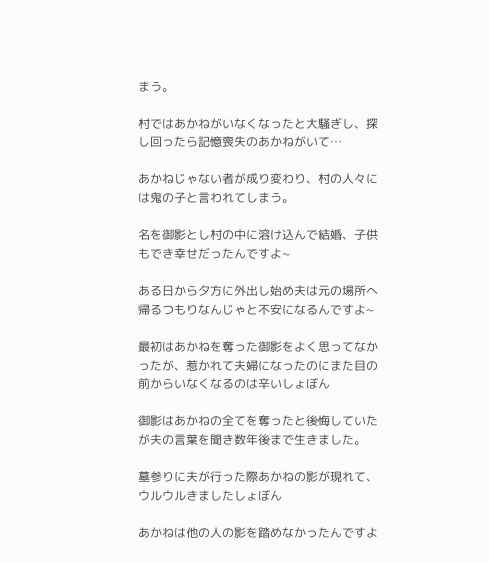まう。

村ではあかねがいなくなったと大騒ぎし、探し回ったら記憶喪失のあかねがいて…

あかねじゃない者が成り変わり、村の人々には鬼の子と言われてしまう。

名を御影とし村の中に溶け込んで結婚、子供もでき幸せだったんですよ~

ある日から夕方に外出し始め夫は元の場所へ帰るつもりなんじゃと不安になるんですよ~

最初はあかねを奪った御影をよく思ってなかったが、惹かれて夫婦になったのにまた目の前からいなくなるのは辛いしょぼん

御影はあかねの全てを奪ったと後悔していたが夫の言葉を聞き数年後まで生きました。

墓参りに夫が行った際あかねの影が現れて、ウルウルきましたしょぼん

あかねは他の人の影を踏めなかったんですよ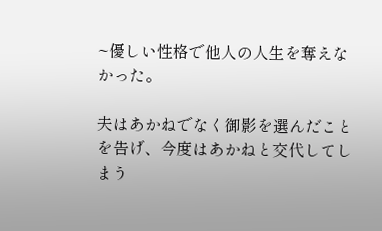~優しい性格で他人の人生を奪えなかった。

夫はあかねでなく御影を選んだことを告げ、今度はあかねと交代してしまう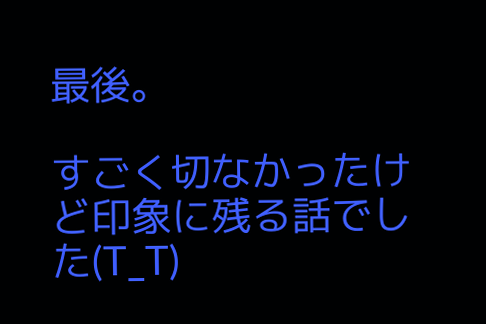最後。

すごく切なかったけど印象に残る話でした(T_T)